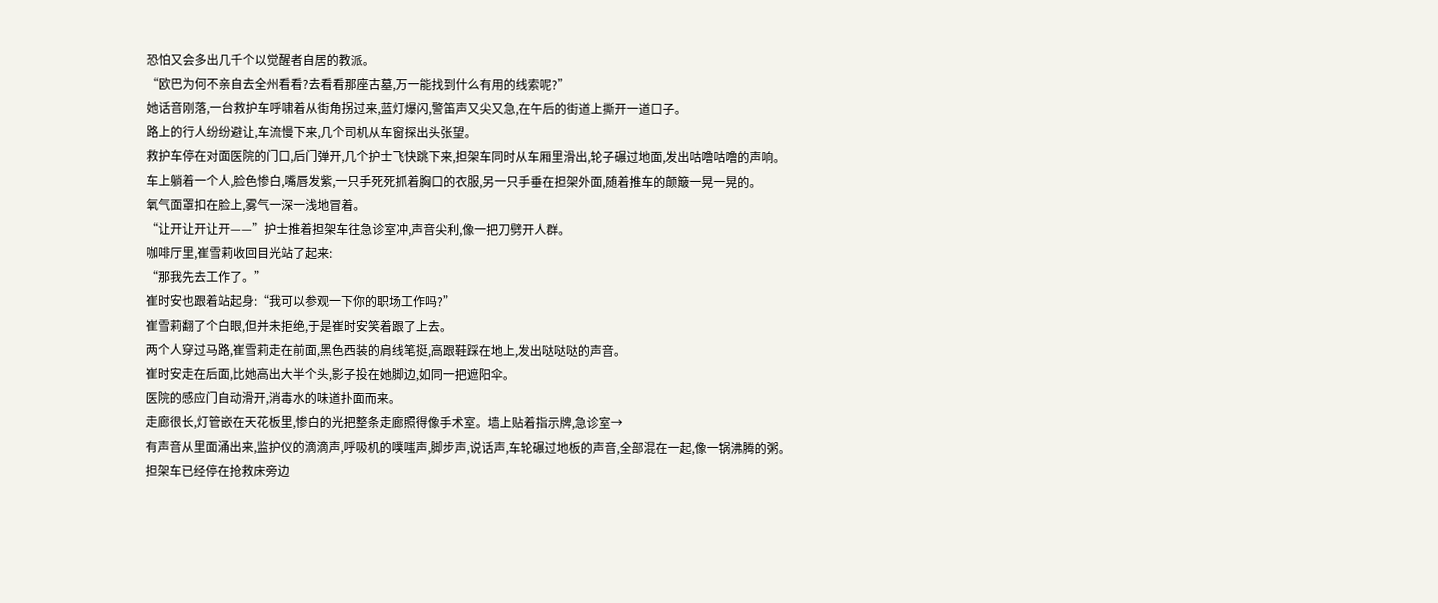恐怕又会多出几千个以觉醒者自居的教派。
“欧巴为何不亲自去全州看看?去看看那座古墓,万一能找到什么有用的线索呢?”
她话音刚落,一台救护车呼啸着从街角拐过来,蓝灯爆闪,警笛声又尖又急,在午后的街道上撕开一道口子。
路上的行人纷纷避让,车流慢下来,几个司机从车窗探出头张望。
救护车停在对面医院的门口,后门弹开,几个护士飞快跳下来,担架车同时从车厢里滑出,轮子碾过地面,发出咕噜咕噜的声响。
车上躺着一个人,脸色惨白,嘴唇发紫,一只手死死抓着胸口的衣服,另一只手垂在担架外面,随着推车的颠簸一晃一晃的。
氧气面罩扣在脸上,雾气一深一浅地冒着。
“让开让开让开——”护士推着担架车往急诊室冲,声音尖利,像一把刀劈开人群。
咖啡厅里,崔雪莉收回目光站了起来:
“那我先去工作了。”
崔时安也跟着站起身:“我可以参观一下你的职场工作吗?”
崔雪莉翻了个白眼,但并未拒绝,于是崔时安笑着跟了上去。
两个人穿过马路,崔雪莉走在前面,黑色西装的肩线笔挺,高跟鞋踩在地上,发出哒哒哒的声音。
崔时安走在后面,比她高出大半个头,影子投在她脚边,如同一把遮阳伞。
医院的感应门自动滑开,消毒水的味道扑面而来。
走廊很长,灯管嵌在天花板里,惨白的光把整条走廊照得像手术室。墙上贴着指示牌,急诊室→
有声音从里面涌出来,监护仪的滴滴声,呼吸机的噗嗤声,脚步声,说话声,车轮碾过地板的声音,全部混在一起,像一锅沸腾的粥。
担架车已经停在抢救床旁边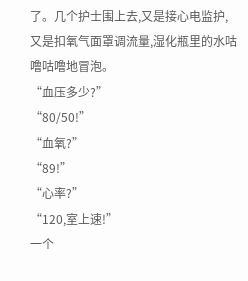了。几个护士围上去,又是接心电监护,又是扣氧气面罩调流量,湿化瓶里的水咕噜咕噜地冒泡。
“血压多少?”
“80/50!”
“血氧?”
“89!”
“心率?”
“120,室上速!”
一个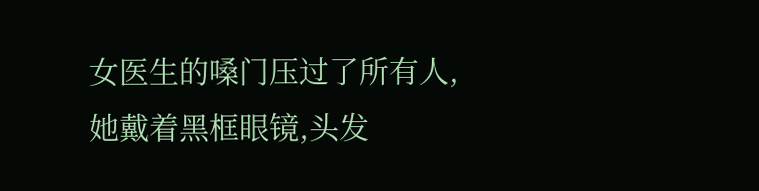女医生的嗓门压过了所有人,她戴着黑框眼镜,头发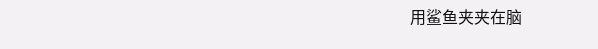用鲨鱼夹夹在脑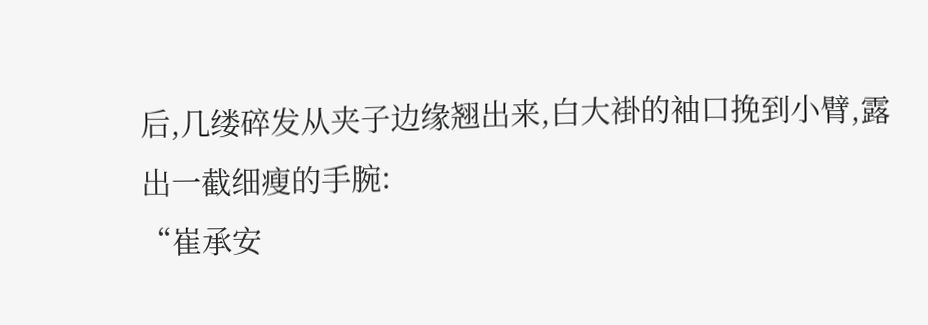后,几缕碎发从夹子边缘翘出来,白大褂的袖口挽到小臂,露出一截细瘦的手腕:
“崔承安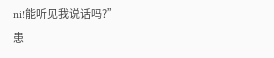ni!能听见我说话吗?”
患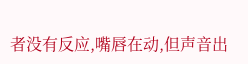者没有反应,嘴唇在动,但声音出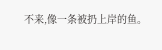不来,像一条被扔上岸的鱼。